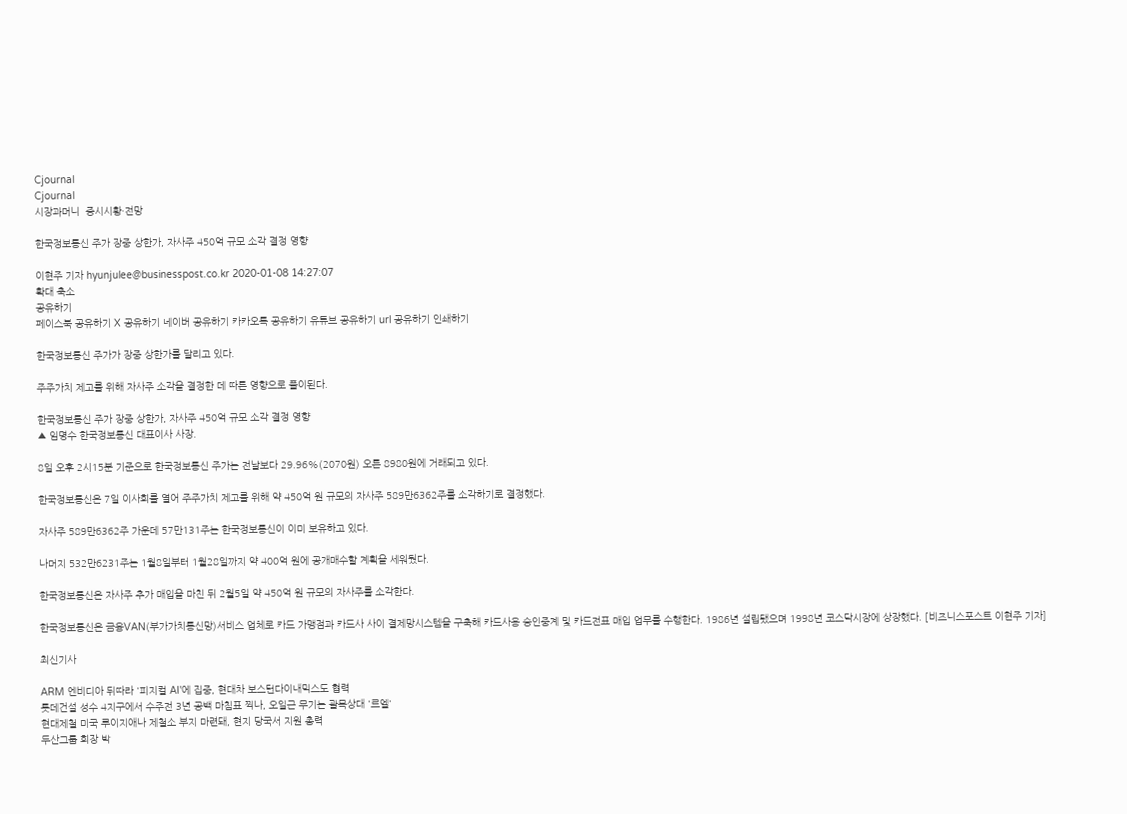Cjournal
Cjournal
시장과머니  증시시황·전망

한국정보통신 주가 장중 상한가, 자사주 450억 규모 소각 결정 영향

이현주 기자 hyunjulee@businesspost.co.kr 2020-01-08 14:27:07
확대 축소
공유하기
페이스북 공유하기 X 공유하기 네이버 공유하기 카카오톡 공유하기 유튜브 공유하기 url 공유하기 인쇄하기

한국정보통신 주가가 장중 상한가를 달리고 있다.

주주가치 제고를 위해 자사주 소각을 결정한 데 따른 영향으로 풀이된다.

한국정보통신 주가 장중 상한가, 자사주 450억 규모 소각 결정 영향
▲ 임명수 한국정보통신 대표이사 사장.

8일 오후 2시15분 기준으로 한국정보통신 주가는 전날보다 29.96%(2070원) 오른 8980원에 거래되고 있다.

한국정보통신은 7일 이사회를 열어 주주가치 제고를 위해 약 450억 원 규모의 자사주 589만6362주를 소각하기로 결정했다.

자사주 589만6362주 가운데 57만131주는 한국정보통신이 이미 보유하고 있다.

나머지 532만6231주는 1월8일부터 1월28일까지 약 400억 원에 공개매수할 계획을 세워뒀다.

한국정보통신은 자사주 추가 매입을 마친 뒤 2월5일 약 450억 원 규모의 자사주를 소각한다.

한국정보통신은 금융VAN(부가가치통신망)서비스 업체로 카드 가맹점과 카드사 사이 결제망시스템을 구축해 카드사용 승인중계 및 카드전표 매입 업무를 수행한다. 1986년 설립됐으며 1998년 코스닥시장에 상장했다. [비즈니스포스트 이현주 기자]

최신기사

ARM 엔비디아 뒤따라 '피지컬 AI'에 집중, 현대차 보스턴다이내믹스도 협력
롯데건설 성수 4지구에서 수주전 3년 공백 마침표 찍나, 오일근 무기는 괄목상대 '르엘'
현대제철 미국 루이지애나 제철소 부지 마련돼, 현지 당국서 지원 총력
두산그룹 회장 박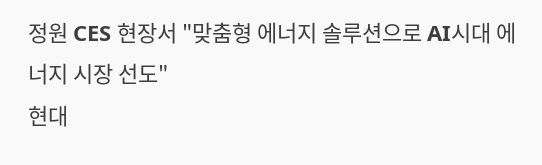정원 CES 현장서 "맞춤형 에너지 솔루션으로 AI시대 에너지 시장 선도"
현대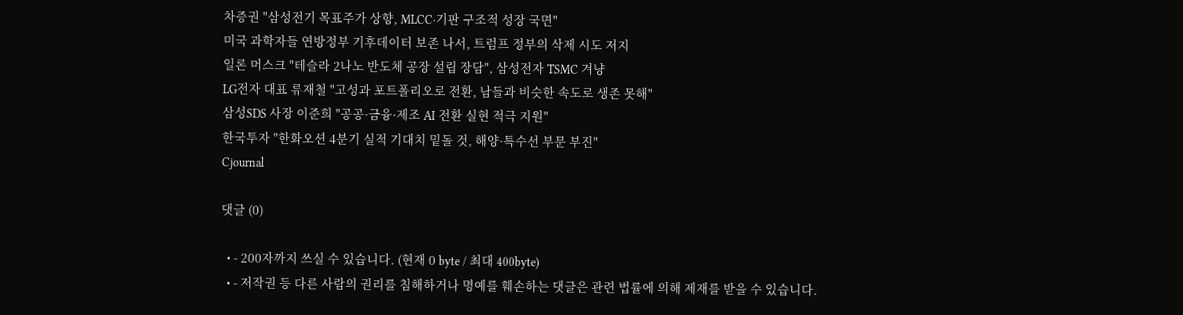차증권 "삼성전기 목표주가 상향, MLCC·기판 구조적 성장 국면"
미국 과학자들 연방정부 기후데이터 보존 나서, 트럼프 정부의 삭제 시도 저지
일론 머스크 "테슬라 2나노 반도체 공장 설립 장담", 삼성전자 TSMC 겨냥
LG전자 대표 류재철 "고성과 포트폴리오로 전환, 남들과 비슷한 속도로 생존 못해"
삼성SDS 사장 이준희 "공공·금융·제조 AI 전환 실현 적극 지원"
한국투자 "한화오션 4분기 실적 기대치 밑돌 것, 해양·특수선 부문 부진"
Cjournal

댓글 (0)

  • - 200자까지 쓰실 수 있습니다. (현재 0 byte / 최대 400byte)
  • - 저작권 등 다른 사람의 권리를 침해하거나 명예를 훼손하는 댓글은 관련 법률에 의해 제재를 받을 수 있습니다.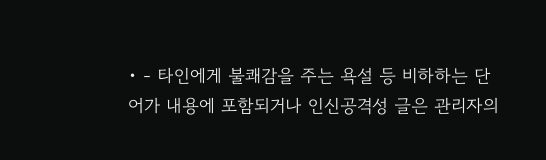• - 타인에게 불쾌감을 주는 욕설 등 비하하는 단어가 내용에 포함되거나 인신공격성 글은 관리자의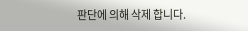판단에 의해 삭제 합니다.